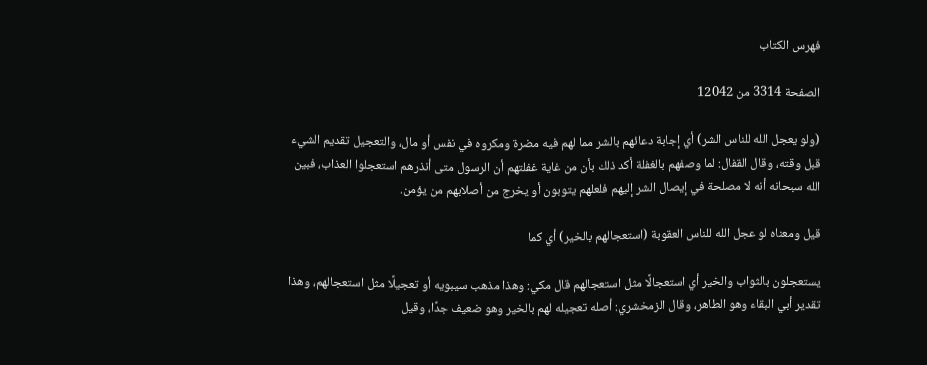فهرس الكتاب

الصفحة 3314 من 12042

(ولو يعجل الله للناس الشر) أي إجابة دعائهم بالشر مما لهم فيه مضرة ومكروه في نفس أو مال، والتعجيل تقديم الشيء قبل وقته، وقال القفال: لما وصفهم بالغفلة أكد ذلك بأن من غاية غفلتهم أن الرسول متى أنذرهم استعجلوا العذاب، فبين الله سبحانه أنه لا مصلحة في إيصال الشر إليهم فلعلهم يتوبون أو يخرج من أصلابهم من يؤمن.

قيل ومعناه لو عجل الله للناس العقوبة (استعجالهم بالخير) أي كما

يستعجلون بالثواب والخير أي استعجالًا مثل استعجالهم قال مكي: وهذا مذهب سيبويه أو تعجيلًا مثل استعجالهم، وهذا تقدير أبي البقاء وهو الطاهر، وقال الزمخشري: أصله تعجيله لهم بالخير وهو ضعيف جدًا، وقيل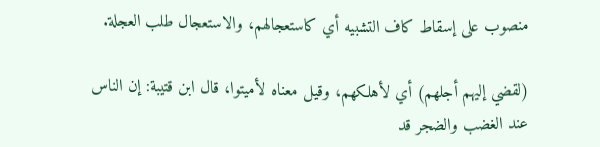منصوب على إسقاط كاف التشبيه أي كاستعجالهم، والاستعجال طلب العجلة.

(لقضي إليهم أجلهم) أي لأهلكهم، وقيل معناه لأميتوا، قال ابن قتيبة: إن الناس عند الغضب والضجر قد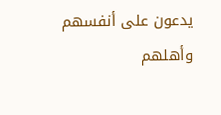يدعون على أنفسهم وأهلهم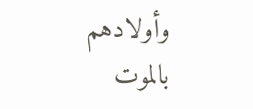وأولادهم بالموت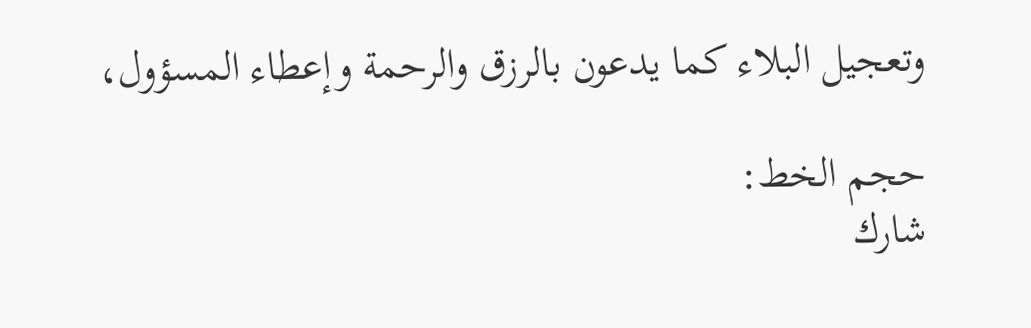وتعجيل البلاء كما يدعون بالرزق والرحمة وإعطاء المسؤول،

حجم الخط:
شارك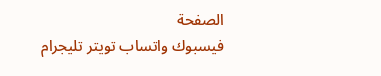الصفحة
فيسبوك واتساب تويتر تليجرام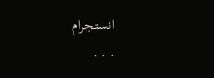انستجرام
. . .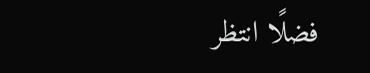فضلًا انتظر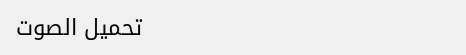تحميل الصوت